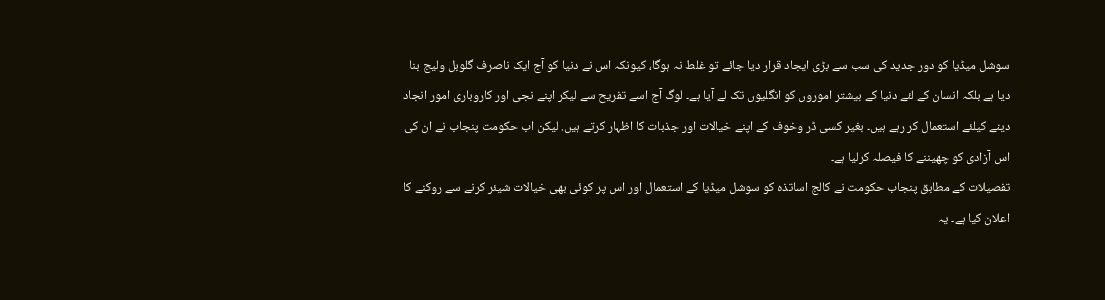سوشل میڈیا کو دور جدید کی سب سے بڑی ایجاد قرار دیا جائے تو غلط نہ ہوگا، کیونکہ اس نے دنیا کو آج ایک ناصرف گلوبل ولیج بنا دیا ہے بلکہ انسان کے لئے دنیا کے بیشتر اموروں کو انگلیوں تک لے آیا ہے۔ لوگ آج اسے تفریح سے لیکر اپنے نجی اور کاروباری امور انجاد دینے کیلئے استعمال کر رہے ہیں۔ بغیر کسی ڈر وخوف کے اپنے خیالات اور جذبات کا اظہار کرتے ہیں. لیکن اب حکومت پنجاب نے ان کی اس آزادی کو چھیننے کا فیصلہ کرلیا ہے۔
تفصیلات کے مطابق پنجاب حکومت نے کالج اساتذہ کو سوشل میڈیا کے استعمال اور اس پر کوئی بھی خیالات شیئر کرنے سے روکنے کا اعلان کیا ہے۔ یہ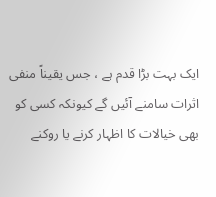ایک بہت بڑا قدم ہے ، جس یقیناً منفی اثرات سامنے آئیں گے کیونکہ کسی کو بھی خیالات کا اظہار کرنے یا روکنے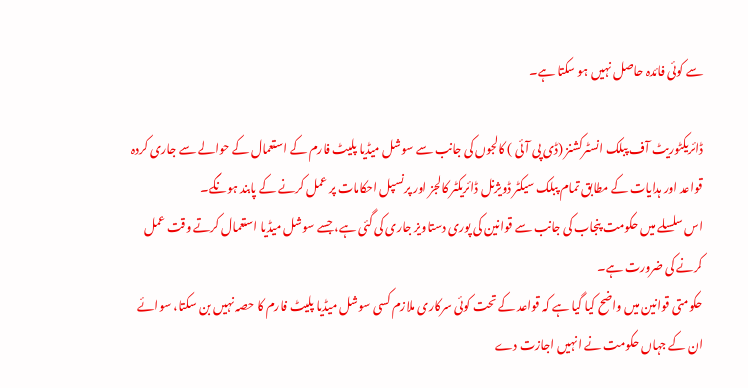سے کوئی فائدہ حاصل نہیں ہو سکتا ہے۔

ڈائریکٹوریٹ آف پبلک انسٹرکشنز (ڈی پی آئی ) کالجوں کی جانب سے سوشل میڈیا پلیٹ فارم کے استعمال کے حوالے سے جاری کردہ قواعد اور ہدایات کے مطابق تمام پبلک سیکٹر ڈویژنل ڈائریکٹر کالجز اور پرنسپل احکامات پر عمل کرنے کے پابند ہونگے۔
اس سلسلے میں حکومت پنجاب کی جانب سے قوانین کی پوری دستاویز جاری کی گئی ہے، جسے سوشل میڈیا استعمال کرتے وقت عمل کرنے کی ضرورت ہے۔
حکومتی قوانین میں واضح کیا گیا ہے کہ قواعد کے تحت کوئی سرکاری ملازم کسی سوشل میڈیا پلیٹ فارم کا حصہ نہیں بن سکتا، سوائے ان کے جہاں حکومت نے انہیں اجازت دے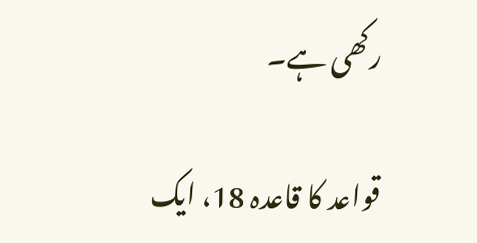رکھی ہے۔

قواعد کا قاعدہ 18، ایک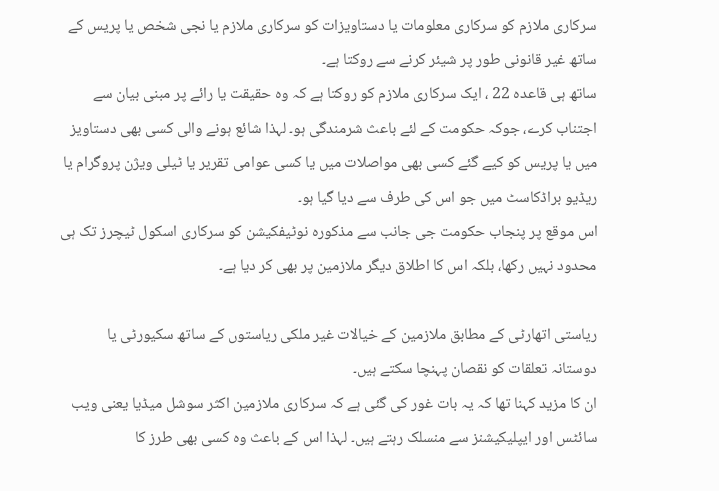سرکاری ملازم کو سرکاری معلومات یا دستاویزات کو سرکاری ملازم یا نجی شخص یا پریس کے ساتھ غیر قانونی طور پر شیئر کرنے سے روکتا ہے۔
ساتھ ہی قاعدہ 22 ، ایک سرکاری ملازم کو روکتا ہے کہ وہ حقیقت یا رائے پر مبنی بیان سے اجتناب کرے، جوکہ حکومت کے لئے باعث شرمندگی ہو۔ لہذا شائع ہونے والی کسی بھی دستاویز میں یا پریس کو کیے گئے کسی بھی مواصلات میں یا کسی عوامی تقریر یا ٹیلی ویژن پروگرام یا ریڈیو براڈکاسٹ میں جو اس کی طرف سے دیا گیا ہو۔
اس موقع پر پنجاب حکومت جی جانب سے مذکورہ نوٹیفکیشن کو سرکاری اسکول ٹیچرز تک ہی محدود نہیں رکھا، بلکہ اس کا اطلاق دیگر ملازمین پر بھی کر دیا ہے۔

ریاستی اتھارٹی کے مطابق ملازمین کے خیالات غیر ملکی ریاستوں کے ساتھ سکیورٹی یا دوستانہ تعلقات کو نقصان پہنچا سکتے ہیں۔
ان کا مزید کہنا تھا کہ یہ بات غور کی گئی ہے کہ سرکاری ملازمین اکثر سوشل میڈیا یعنی ویب سائٹس اور ایپلیکیشنز سے منسلک رہتے ہیں۔ لہذا اس کے باعث وہ کسی بھی طرز کا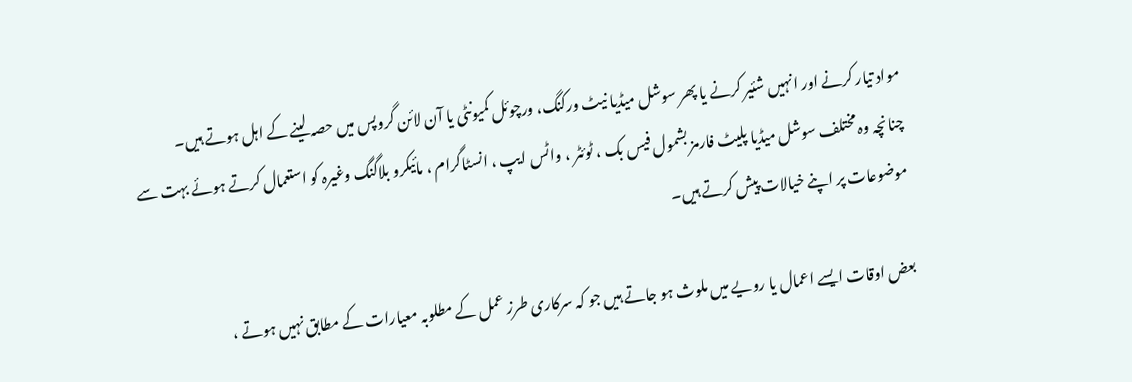مواد تیار کرنے اور انہیں شئیر کرنے یا پھر سوشل میڈیا نیٹ ورکنگ، ورچوئل کمیونٹی یا آن لائن گروپس میں حصہ لینے کے اہل ہوتے ہیں۔
چنانچہ وہ مختلف سوشل میڈیا پلیٹ فارمز بشمول فیس بک ، ٹوئٹر ، واٹس ایپ ، انسٹاگرام ، مائیکرو بلاگنگ وغیرہ کو استعمال کرتے ہوئے بہت سے موضوعات پر اپنے خیالات پیش کرتے ہیں۔

بعض اوقات ایسے اعمال یا رویے میں ملوث ہو جاتے ہیں جو کہ سرکاری طرز عمل کے مطلوبہ معیارات کے مطابق نہیں ہوتے ،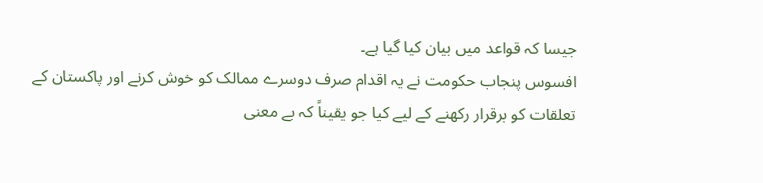جیسا کہ قواعد میں بیان کیا گیا ہے۔
افسوس پنجاب حکومت نے یہ اقدام صرف دوسرے ممالک کو خوش کرنے اور پاکستان کے تعلقات کو برقرار رکھنے کے لیے کیا جو یقیناً کہ بے معنی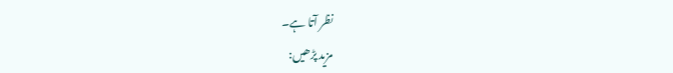نظر آتا ہے۔
مزید پڑھیں: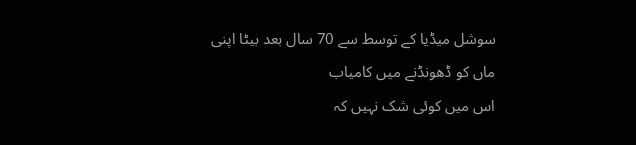سوشل میڈیا کے توسط سے 70 سال بعد بیٹا اپنی ماں کو ڈھونڈنے میں کامیاب
اس میں کوئی شک نہیں کہ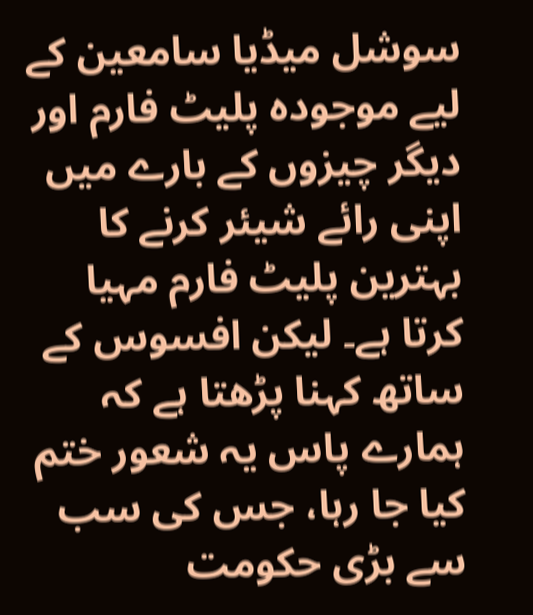سوشل میڈیا سامعین کے لیے موجودہ پلیٹ فارم اور دیگر چیزوں کے بارے میں اپنی رائے شیئر کرنے کا بہترین پلیٹ فارم مہیا کرتا ہے۔ لیکن افسوس کے ساتھ کہنا پڑھتا ہے کہ ہمارے پاس یہ شعور ختم کیا جا رہا، جس کی سب سے بڑی حکومت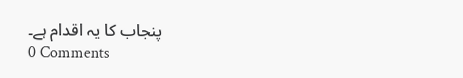پنجاب کا یہ اقدام ہے۔
0 Comments